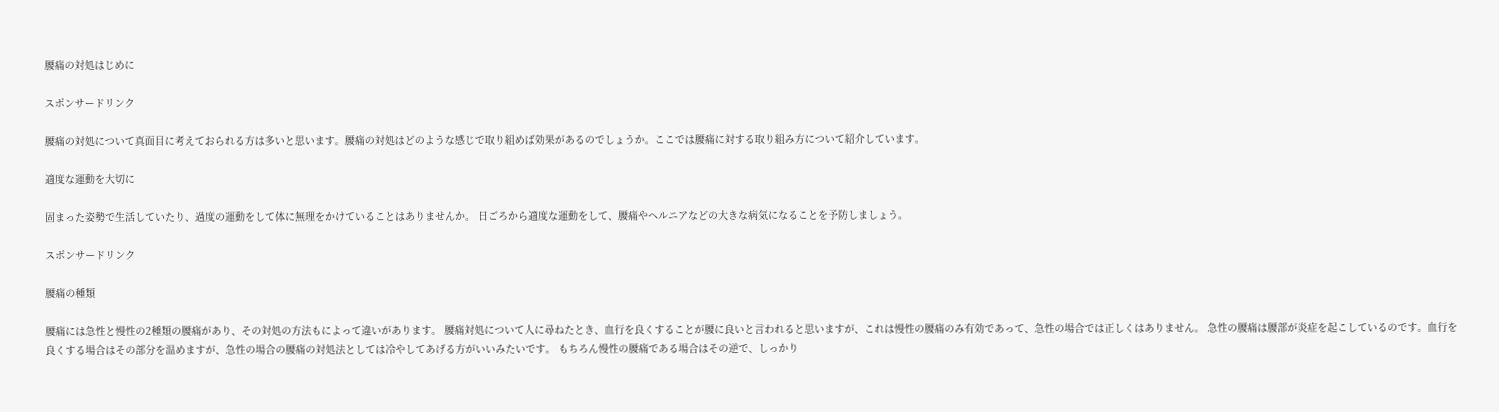腰痛の対処はじめに

スポンサードリンク

腰痛の対処について真面目に考えておられる方は多いと思います。腰痛の対処はどのような感じで取り組めば効果があるのでしょうか。ここでは腰痛に対する取り組み方について紹介しています。

適度な運動を大切に

固まった姿勢で生活していたり、過度の運動をして体に無理をかけていることはありませんか。 日ごろから適度な運動をして、腰痛やヘルニアなどの大きな病気になることを予防しましょう。

スポンサードリンク

腰痛の種類

腰痛には急性と慢性の2種類の腰痛があり、その対処の方法もによって違いがあります。 腰痛対処について人に尋ねたとき、血行を良くすることが腰に良いと言われると思いますが、これは慢性の腰痛のみ有効であって、急性の場合では正しくはありません。 急性の腰痛は腰部が炎症を起こしているのです。血行を良くする場合はその部分を温めますが、急性の場合の腰痛の対処法としては冷やしてあげる方がいいみたいです。 もちろん慢性の腰痛である場合はその逆で、しっかり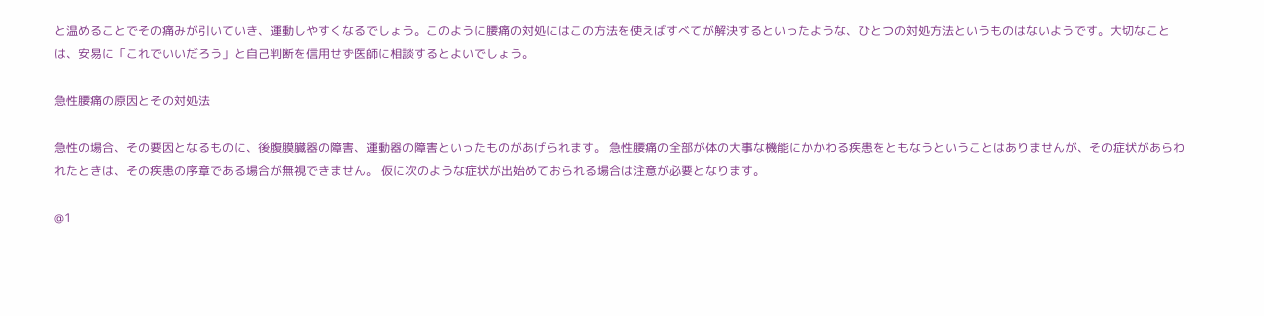と温めることでその痛みが引いていき、運動しやすくなるでしょう。このように腰痛の対処にはこの方法を使えばすべてが解決するといったような、ひとつの対処方法というものはないようです。大切なことは、安易に「これでいいだろう」と自己判断を信用せず医師に相談するとよいでしょう。

急性腰痛の原因とその対処法

急性の場合、その要因となるものに、後腹膜臓器の障害、運動器の障害といったものがあげられます。 急性腰痛の全部が体の大事な機能にかかわる疾患をともなうということはありませんが、その症状があらわれたときは、その疾患の序章である場合が無視できません。 仮に次のような症状が出始めておられる場合は注意が必要となります。

@1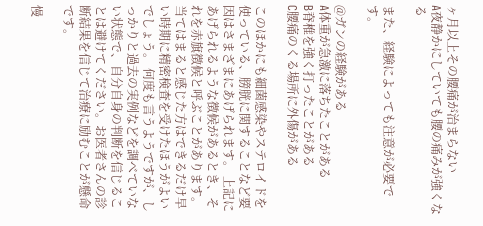ヶ月以上その腰痛が治まらない
A夜静かにしていても腰の痛みが強くなる

また、経験によっても注意が必要です。

@ガンの経験がある
A体重が急激に落ちたことがある
B脊椎を強く打ったことがある
C腰痛のくる場所に外傷がある

このほかにも細菌感染やステロイドを使っている、膀胱に関することなど要因はさまざまにあげられます。 上記にあげられるような徴候があるとき、それを赤旗徴候と呼ぶことがあります。 当てはまると感じた方はできるだけ早い時期に精密検査を受けたほうがよいでしょう。 何度も言うようですが、しっかりと過去の実例などを調べていない状態で、自分自身の判断を信じることは避けてください。お医者さんの診断結果を信じて治療に励むことが懸命です。

慢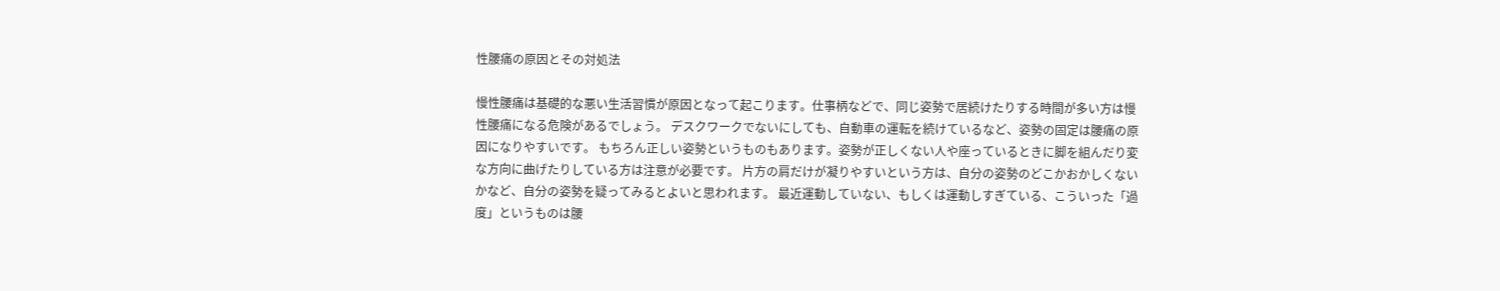性腰痛の原因とその対処法

慢性腰痛は基礎的な悪い生活習慣が原因となって起こります。仕事柄などで、同じ姿勢で居続けたりする時間が多い方は慢性腰痛になる危険があるでしょう。 デスクワークでないにしても、自動車の運転を続けているなど、姿勢の固定は腰痛の原因になりやすいです。 もちろん正しい姿勢というものもあります。姿勢が正しくない人や座っているときに脚を組んだり変な方向に曲げたりしている方は注意が必要です。 片方の肩だけが凝りやすいという方は、自分の姿勢のどこかおかしくないかなど、自分の姿勢を疑ってみるとよいと思われます。 最近運動していない、もしくは運動しすぎている、こういった「過度」というものは腰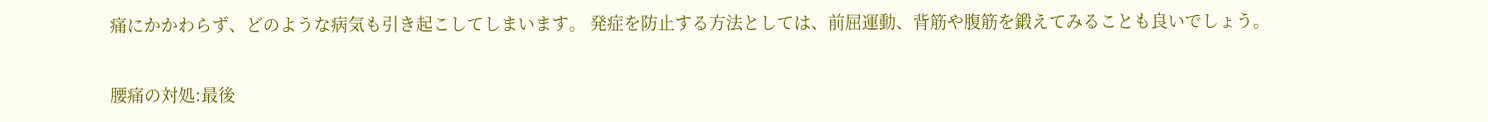痛にかかわらず、どのような病気も引き起こしてしまいます。 発症を防止する方法としては、前屈運動、背筋や腹筋を鍛えてみることも良いでしょう。

腰痛の対処:最後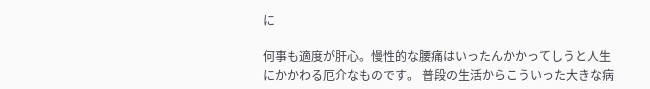に

何事も適度が肝心。慢性的な腰痛はいったんかかってしうと人生にかかわる厄介なものです。 普段の生活からこういった大きな病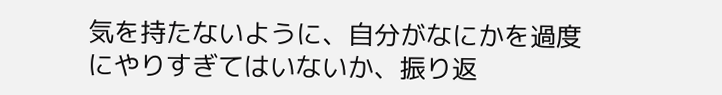気を持たないように、自分がなにかを過度にやりすぎてはいないか、振り返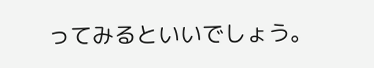ってみるといいでしょう。